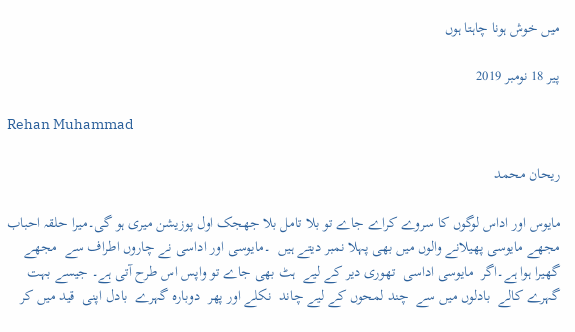میں خوش ہونا چاہتا ہوں

پیر 18 نومبر 2019

Rehan Muhammad

ریحان محمد

مایوس اور اداس لوگوں کا سروے کراے جاے تو بلا تامل بلا جھجک اول پوزیشن میری ہو گی۔میرا حلقہ احباب مجھے مایوسی پھیلانے والوں میں بھی پہلا نمبر دیتے ہیں  ۔مایوسی اور اداسی نے چاروں اطراف سے  مجھے گھیرا ہوا ہے۔اگر  مایوسی اداسی  تھوری دیر کے لیے  ہٹ بھی جاے تو واپس اس طرح آتی ہے۔ جیسے بہت گہرے کالے  بادلوں میں سے  چند لمحوں کے لیے چاند  نکلے اور پھر  دوبارہ گہرے  بادل اپنی  قید میں کر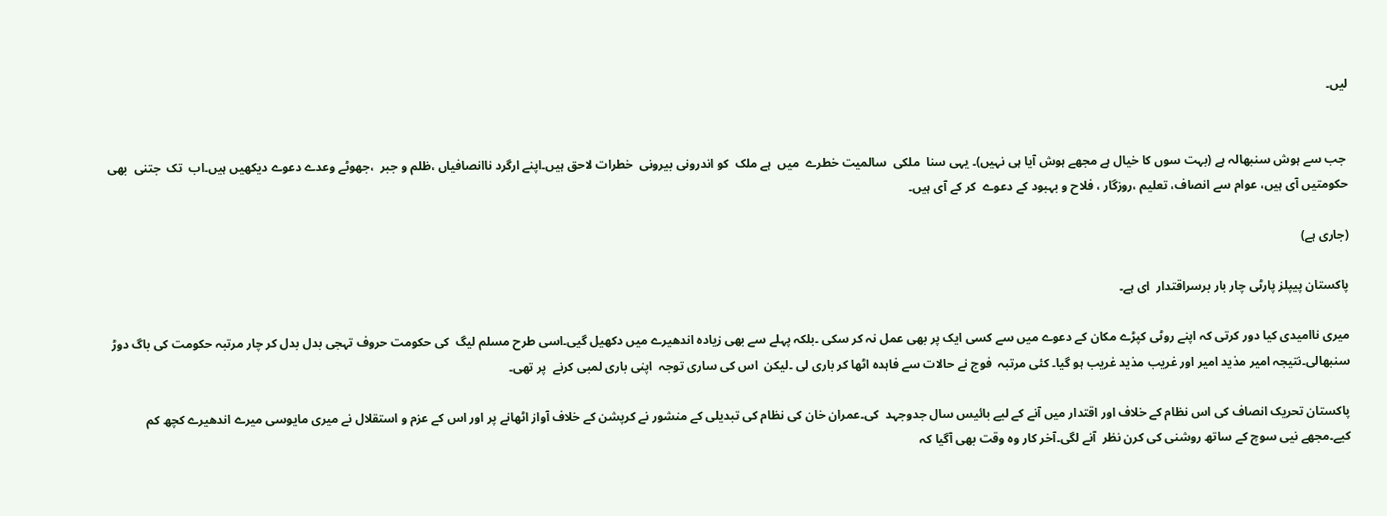لیں۔


 جب سے ہوش سنبھالہ ہے (بہت سوں کا خیال ہے مجھے ہوش آیا ہی نہیں)۔ یہی سنا  ملکی  سالمیت خطرے  میں  ہے ملک  کو اندرونی بیرونی  خطرات لاحق ہیں۔اپنے ارگرد ناانصافیاں ،ظلم و جبر  ،جھوٹے وعدے دعوے دیکھیں ہیں۔اب  تک  جتنی  بھی حکومتیں آی ہیں، عوام سے انصاف، تعلیم ،روزگار ، فلاح و بہبود کے دعوے  کر کے آی ہیں۔

(جاری ہے)

پاکستان پیپلز پارٹی چار بار برسراقتدار  ای ہے۔

میری ناامیدی کیا دور کرتی کہ اپنے روٹی کپڑے مکان کے دعوے میں سے کسی ایک پر بھی عمل نہ کر سکی ۔بلکہ پہلے سے بھی زیادہ اندھیرے میں دکھیل گیی۔اسی طرح مسلم لیگ  کی حکومت حروف تہجی بدل بدل کر چار مرتبہ حکومت کی باگ دوڑ سنبھالی۔نتیجہ امیر مذید امیر اور غریب مذید غریب ہو گیا۔ کئی مرتبہ  فوج نے حالات سے فاہدہ اٹھا کر باری لی ۔لیکن  اس کی ساری توجہ  اپنی باری لمبی کرنے  پر تھی۔

پاکستان تحریک انصاف کی اس نظام کے خلاف اور اقتدار میں آنے کے لیے بائیس سال جدوجہد  کی۔عمران خان کی نظام کی تبدیلی کے منشور نے کرپشن کے خلاف آواز اٹھانے پر اور اس کے عزم و استقلال نے میری مایوسی میرے اندھیرے کچھ کم کیے۔مجھے نیی سوچ کے ساتھ روشنی کی کرن نظر  آنے لگی۔آخر کار وہ وقت بھی آگیا کہ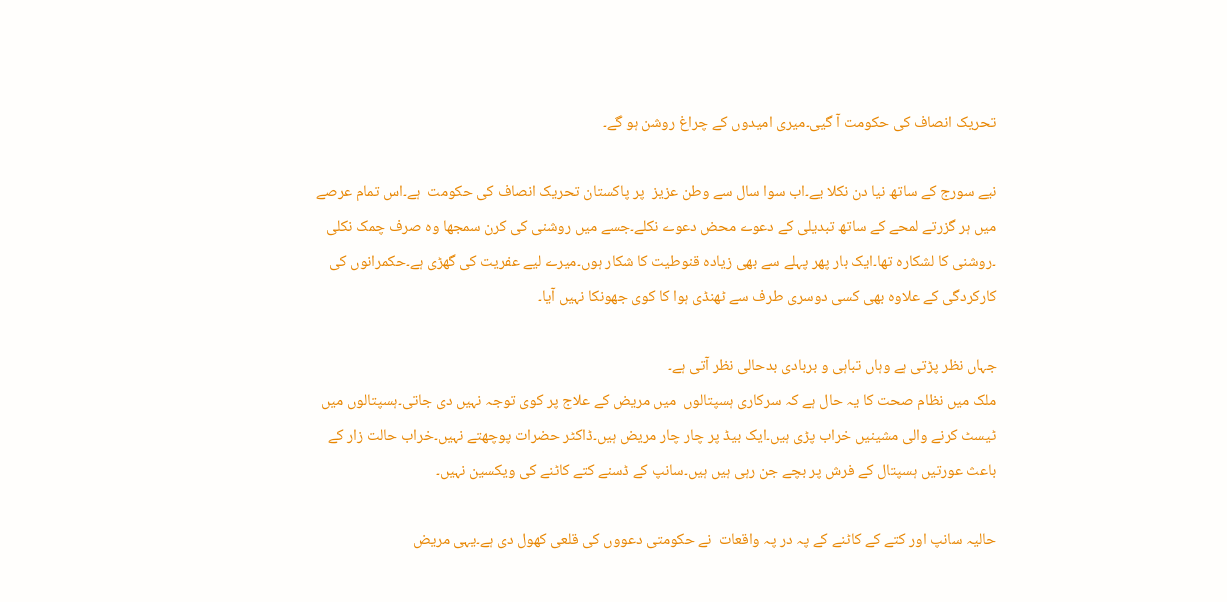تحریک انصاف کی حکومت آ گیی۔میری امیدوں کے چراغ روشن ہو گے۔

نیے سورج کے ساتھ نیا دن نکلا یے۔اب سوا سال سے وطن عزیز  پر پاکستان تحریک انصاف کی حکومت  ہے۔اس تمام عرصے میں ہر گزرتے لمحے کے ساتھ تبدیلی کے دعوے محض دعوے نکلے۔جسے میں روشنی کی کرن سمجھا وہ صرف چمک نکلی ۔روشنی کا لشکارہ تھا۔ایک بار پھر پہلے سے بھی زیادہ قنوطیت کا شکار ہوں۔میرے لیے عفریت کی گھڑی ہے۔حکمرانوں کی کارکردگی کے علاوہ بھی کسی دوسری طرف سے ٹھنڈی ہوا کا کوی جھونکا نہیں آیا۔

جہاں نظر پڑتی ہے وہاں تباہی و بربادی بدحالی نظر آتی ہے۔
ملک میں نظام صحت کا یہ حال ہے کہ سرکاری ہسپتالوں  میں مریض کے علاج پر کوی توجہ نہیں دی جاتی۔ہسپتالوں میں ٹیسٹ کرنے والی مشینیں خراب پڑی ہیں۔ایک بیڈ پر چار چار مریض ہیں۔ڈاکٹر حضرات پوچھتے نہیں۔خراب حالت زار کے باعث عورتیں ہسپتال کے فرش پر بچے جن رہی ہیں ہیں۔سانپ کے ڈسنے کتے کاٹنے کی ویکسین نہیں۔

حالیہ سانپ اور کتے کے کاٹنے کے پہ در پہ واقعات  نے حکومتی دعووں کی قلعی کھول دی ہے۔یہی مریض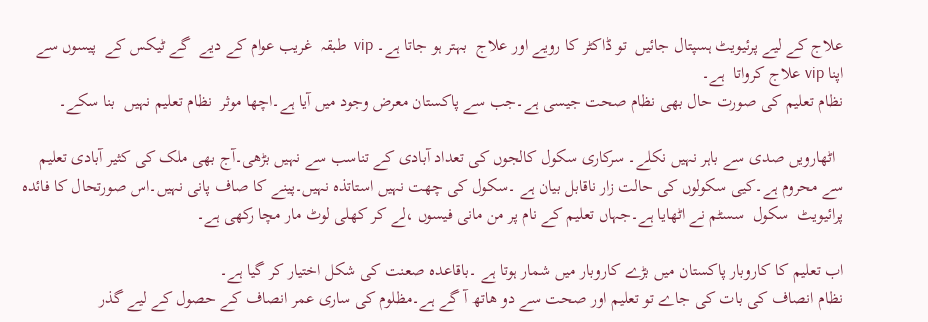علاج کے لیے پرئیویٹ ہسپتال جائیں  تو ڈاکٹر کا رویے اور علاج  بہتر ہو جاتا ہے۔ vip  طبقہ  غریب عوام کے دیے  گے ٹیکس کے  پیسوں سے اپنا vip علاج کرواتا  ہے۔
نظام تعلیم کی صورت حال بھی نظام صحت جیسی ہے۔جب سے پاکستان معرض وجود میں آیا ہے۔اچھا موثر  نظام تعلیم نہیں  بنا سکے۔

  اٹھارویں صدی سے باہر نہیں نکلے۔ سرکاری سکول کالجوں کی تعداد آبادی کے تناسب سے نہیں بڑھی۔آج بھی ملک کی کثیر آبادی تعلیم سے محروم ہے۔کیی سکولوں کی حالت زار ناقابل بیان ہے ۔سکول کی چھت نہیں استاتذہ نہیں۔پینے کا صاف پانی نہیں۔اس صورتحال کا فائدہ پرائیویٹ  سکول  سسٹم نے اٹھایا ہے۔جہاں تعلیم کے نام پر من مانی فیسوں ،لے کر کھلی لوٹ مار مچا رکھی ہے۔

اب تعلیم کا کاروبار پاکستان میں بڑے کاروبار میں شمار ہوتا ہے ۔باقاعدہ صعنت کی شکل اختیار کر گیا ہے۔
نظام انصاف کی بات کی جاے تو تعلیم اور صحت سے دو ھاتھ آ گے ہے۔مظلوم کی ساری عمر انصاف کے حصول کے لیے گذر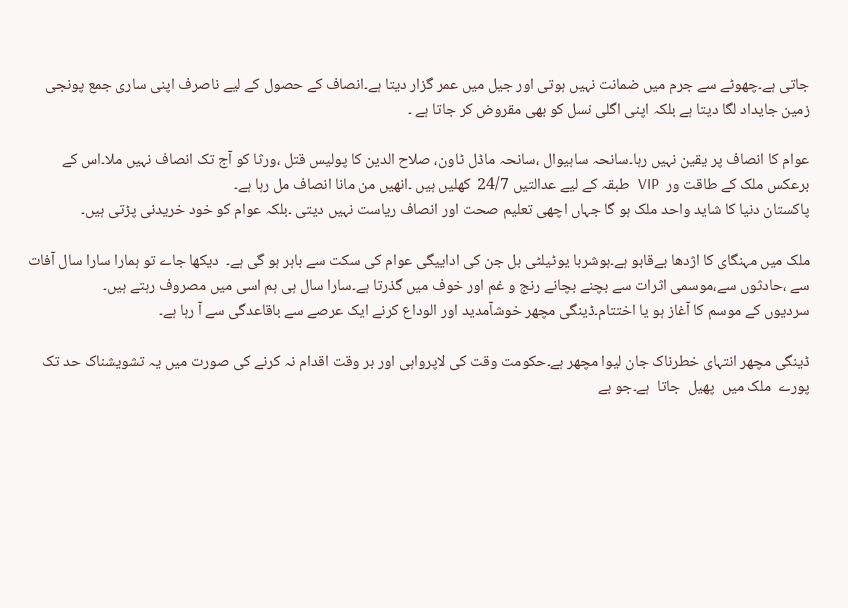جاتی ہے۔چھوٹے سے جرم میں ضمانت نہیں ہوتی اور جیل میں عمر گزار دیتا ہے۔انصاف کے حصول کے لیے ناصرف اپنی ساری جمع پونجی زمین جایداد لگا دیتا ہے بلکہ اپنی اگلی نسل کو بھی مقروض کر جاتا ہے ۔

عوام کا انصاف پر یقین نہیں رہا۔سانحہ ساہیوال ،سانحہ ماڈل ٹاون، صلاح الدین کا پولیس قتل ،ورثا کو آج تک انصاف نہیں ملا۔اس کے برعکس ملک کے طاقت ور  VIP  طبقہ کے لیے عدالتیں 24/7  کھلیں ہیں ۔انھیں من مانا انصاف مل رہا ہے۔
پاکستان دنیا کا شاید واحد ملک ہو گا جہاں اچھی تعلیم صحت اور انصاف ریاست نہیں دیتی ۔بلکہ عوام کو خود خریدنی پڑتی ہیں۔

ملک میں مہنگای کا اژدھا بےقابو ہے۔ہوشربا یوٹیلٹی بل جن کی اداییگی عوام کی سکت سے باہر ہو گی ہے۔  دیکھا جاے تو ہمارا سارا سال آفات سے ،حادثوں سے،موسمی اثرات سے بچنے بچانے رنج و غم اور خوف میں گذرتا ہے۔سارا سال ہی ہم اسی میں مصروف رہتے ہیں۔
سردیوں کے موسم کا آغاز ہو یا اختتام۔ڈینگی مچھر خوشآمدید اور الوداع کرنے ایک عرصے سے باقاعدگی سے آ رہا ہے۔

ڈینگی مچھر انتہای خطرناک جان لیوا مچھر ہے۔حکومت وقت کی لاپرواہی اور بر وقت اقدام نہ کرنے کی صورت میں یہ تشویشناک حد تک پورے  ملک میں  پھیل  جاتا  ہے۔جو بے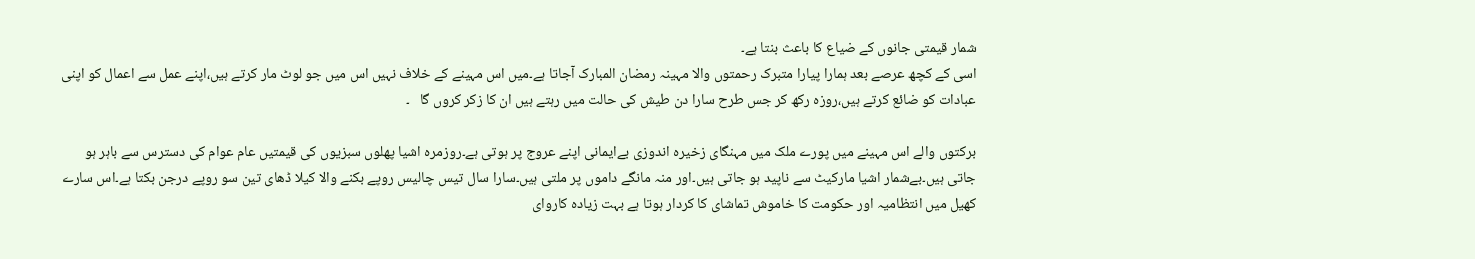شمار قیمتی جانوں کے ضیاع کا باعث بنتا ہے۔
اسی کے کچھ عرصے بعد ہمارا پیارا متبرک رحمتوں والا مہینہ رمضان المبارک آجاتا ہے۔میں اس مہینے کے خلاف نہیں اس میں جو لوٹ مار کرتے ہیں،اپنے عمل سے اعمال کو اپنی عبادات کو ضائع کرتے ہیں،روزہ رکھ کر جس طرح سارا دن طیش کی حالت میں رہتے ہیں ان کا زکر کروں گا   ۔

برکتوں والے اس مہینے میں پورے ملک میں مہنگای زخیرہ اندوزی بےایمانی اپنے عروج پر ہوتی ہے۔روزمرہ اشیا پھلوں سبزیوں کی قیمتیں عام عوام کی دسترس سے باہر ہو جاتی ہیں۔بےشمار اشیا مارکیٹ سے ناپید ہو جاتی ہیں۔اور منہ مانگے داموں پر ملتی ہیں۔سارا سال تیس چالیس روپے بکنے والا کیلا ڈھای تین سو روپے درجن بکتا ہے۔اس سارے کھیل میں انتظامیہ اور حکومت کا خاموش تماشای کا کردار ہوتا ہے بہت زیادہ کاروای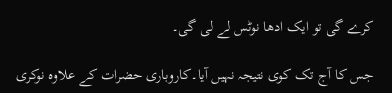کرے گی تو ایک ادھا نوٹس لے لی گی۔

جس کا آج تک کوی نتیجہ نہیں آیا۔کاروباری حضرات کے علاوہ نوکری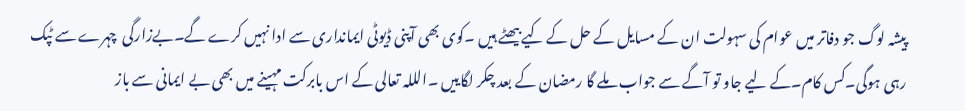پیشہ لوگ جو دفاتر میں عوام کی سہولت ان کے مسایل کے حل کے کیے بیھٹے ہیں ۔کوی بھی آپنی ڈیوٹی ایمانداری سے ادا نہیں کرے گے۔بےزارگی  چہرے سے ٹپک رہی ہوگی۔کس کام۔کے لیے جاو تو آگے سے جواب ملے گا رمضان کے بعد چکر لگاییں ۔الللہ تعالی کے اس بابرکت مہینے میں بھی بے ایمانی سے باز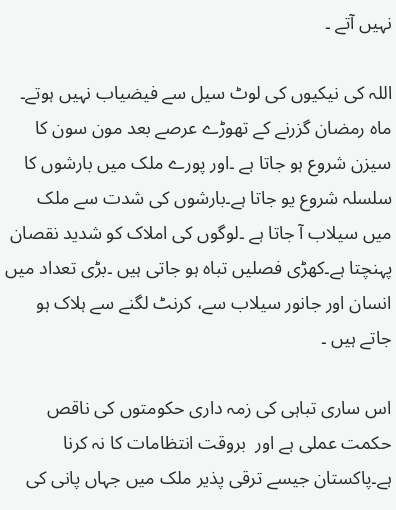نہیں آتے ۔

اللہ کی نیکیوں کی لوٹ سیل سے فیضیاب نہیں ہوتے۔
ماہ رمضان گزرنے کے تھوڑے عرصے بعد مون سون کا سیزن شروع ہو جاتا ہے ۔اور پورے ملک میں بارشوں کا سلسلہ شروع یو جاتا ہے۔بارشوں کی شدت سے ملک میں سیلاب آ جاتا ہے ۔لوگوں کی املاک کو شدید نقصان پہنچتا ہے۔کھڑی فصلیں تباہ ہو جاتی ہیں ۔بڑی تعداد میں  انسان اور جانور سیلاب سے، کرنٹ لگنے سے ہلاک ہو جاتے ہیں ۔

اس ساری تباہی کی زمہ داری حکومتوں کی ناقص حکمت عملی ہے اور  بروقت انتظامات کا نہ کرنا ہے۔پاکستان جیسے ترقی پذیر ملک میں جہاں پانی کی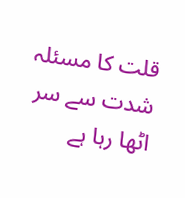قلت کا مسئلہ شدت سے سر اٹھا رہا ہے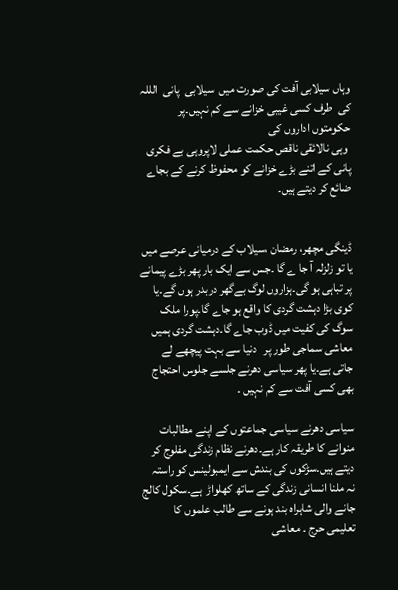وہاں سیلابی آفت کی صورت میں  سیلابی  پانی  الللہ کی  طرف کسی غیبی خزانے سے کم نہیں۔پر حکومتوں اداروں کی
 وہی نالائقی ناقص حکمت عملی لاپروہی بے فکری پانی کے اتنے بڑے خزانے کو محفوظ کرنے کے بجاے ضائع کر دیتے ہیں۔


ڈینگی مچھر، رمضان ،سیلاب کے درمیانی عرصے میں یا تو زلزلہ آ جا ے گا ۔جس سے ایک بار پھر بڑے پیمانے پر تباہی ہو گی۔ہزاروں لوگ بےگھر دربدر ہوں گے۔یا کوی بڑا دہشت گردی کا واقع ہو جاے گا۔پورا ملک سوگ کی کفیت میں ڈوب جاے گا۔دہشت گردی ہمیں معاشی سماجی طور پر   دنیا سے بہت پیچھے لے جاتی ہے۔یا پھر سیاسی دھرنے جلسے جلوس احتجاج بھی کسی آفت سے کم نہیں ۔

سیاسی دھرنے سیاسی جماعتوں کے اپنے مطالبات منوانے کا طریقہ کار ہے۔دھرنے نظام زندگی مفلوج کر دیتے ہیں۔سڑکوں کی بندش سے ایمبولینس کو راستہ نہ ملنا انسانی زندگی کے ساتھ کھلواڑ  ہے۔سکول کالج جانے والی شاہراہ بند ہونے سے طالب علموں کا تعلیمی حرج ۔ معاشی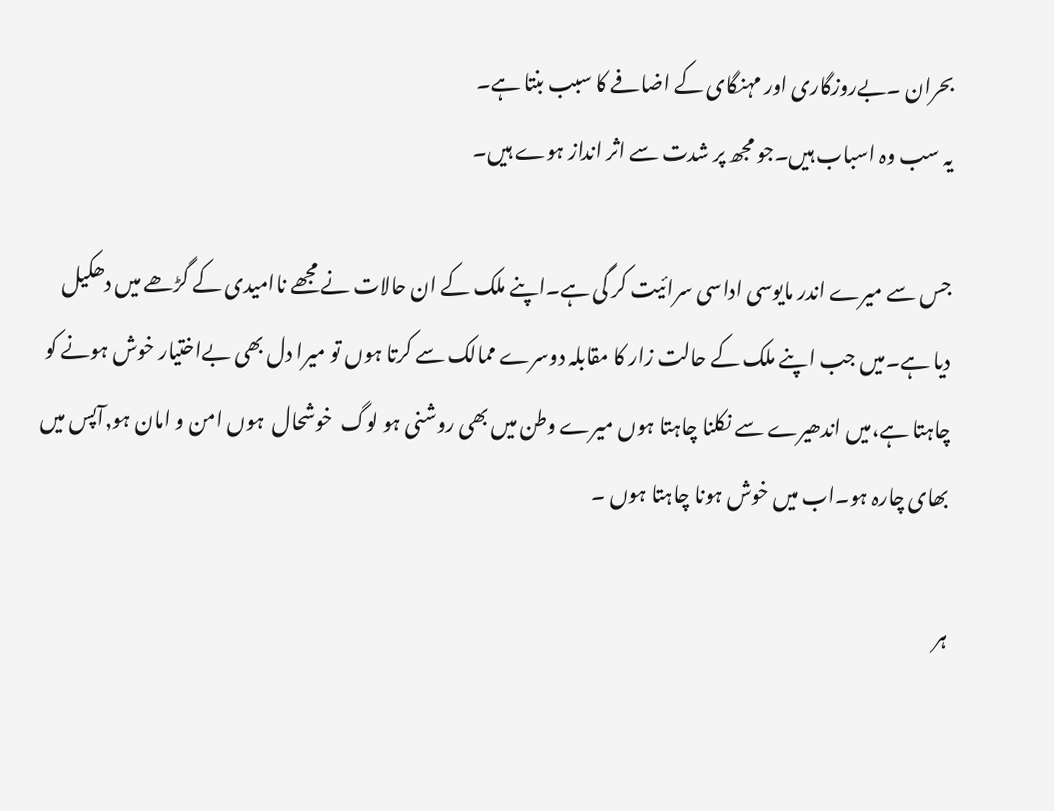بحران ۔بےروزگاری اور مہنگای کے اضافے کا سبب بنتا ہے۔
یہ سب وہ اسباب ہیں۔جو مجھ پر شدت سے اثر انداز ہوے ہیں۔

جس سے میرے اندر مایوسی اداسی سرائیت کر گی ہے۔اپنے ملک کے ان حالات نے مجھے ناامیدی کے گڑھے میں دھکیل دیا ہے۔میں جب اپنے ملک کے حالت زار کا مقابلہ دوسرے ممالک سے کرتا ہوں تو میرا دل بھی بےاختیار خوش ہونے کو چاہتا ہے،میں اندھیرے سے نکلنا چاہتا ہوں میرے وطن میں بھی روشنی ہو لوگ  خوشحال  ہوں امن و امان ہو,آپس میں بھای چارہ ہو۔اب میں خوش ہونا چاہتا ہوں ۔

ہر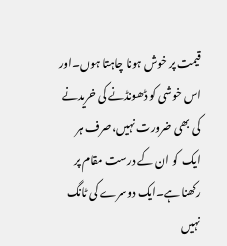قیمت پر خوش ہونا چاہتا ہوں۔اور اس خوشی کو ڈھونڈنے کی خریدنے کی بھی ضرورت نہیں،صرف ہر ایک  کو ان کے درست مقام پر رکھنا ہے۔ایک دوسرے کی ٹانگ نہیں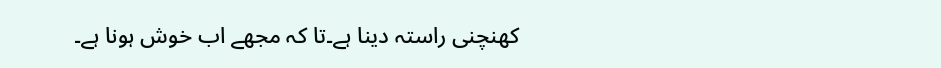کھنچنی راستہ دینا ہے۔تا کہ مجھے اب خوش ہونا ہے۔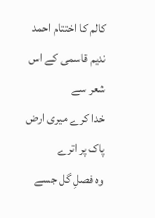کالم کا اختتام احمد ندیم قاسمی کے اس شعر سے
خدا کرے میری ارض پاک پر اترے
وہ فصلِ گل جسے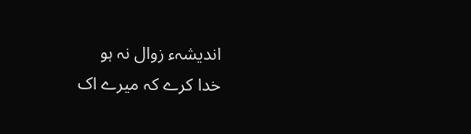اندیشہء زوال نہ ہو
خدا کرے کہ میرے اک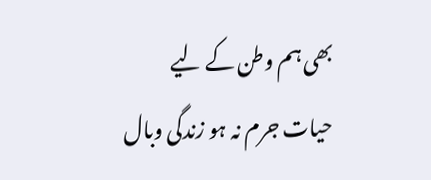بھی ہم وطن کے لیے
حیات جرم نہ ہو زندگی وبال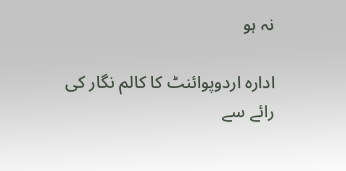نہ ہو

ادارہ اردوپوائنٹ کا کالم نگار کی رائے سے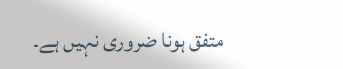متفق ہونا ضروری نہیں ہے۔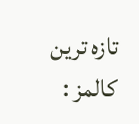تازہ ترین کالمز :